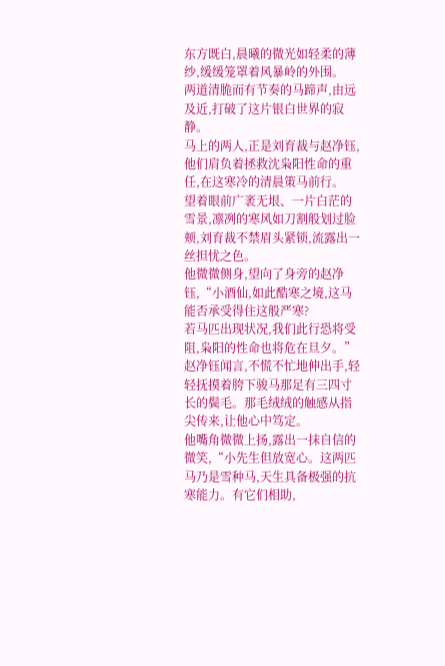东方既白,晨曦的微光如轻柔的薄纱,缓缓笼罩着风暴岭的外围。
两道清脆而有节奏的马蹄声,由远及近,打破了这片银白世界的寂静。
马上的两人,正是刘育裁与赵净钰,他们肩负着拯救沈枭阳性命的重任,在这寒冷的清晨策马前行。
望着眼前广袤无垠、一片白茫的雪景,凛冽的寒风如刀割般划过脸颊,刘育裁不禁眉头紧锁,流露出一丝担忧之色。
他微微侧身,望向了身旁的赵净钰,“小酒仙,如此酷寒之境,这马能否承受得住这般严寒?
若马匹出现状况,我们此行恐将受阻,枭阳的性命也将危在旦夕。”
赵净钰闻言,不慌不忙地伸出手,轻轻抚摸着胯下骏马那足有三四寸长的鬓毛。那毛绒绒的触感从指尖传来,让他心中笃定。
他嘴角微微上扬,露出一抹自信的微笑,“小先生但放宽心。这两匹马乃是雪种马,天生具备极强的抗寒能力。有它们相助,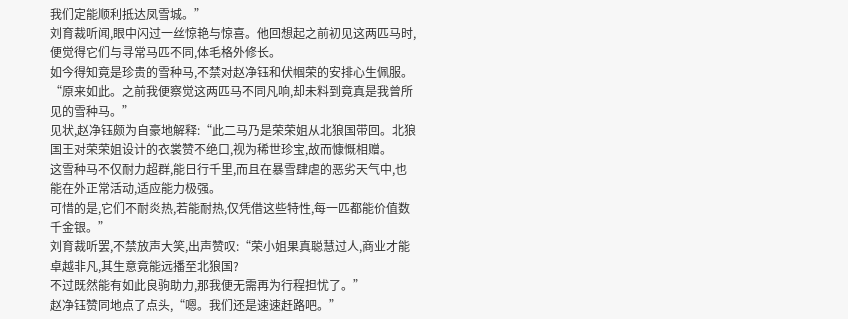我们定能顺利抵达凤雪城。”
刘育裁听闻,眼中闪过一丝惊艳与惊喜。他回想起之前初见这两匹马时,便觉得它们与寻常马匹不同,体毛格外修长。
如今得知竟是珍贵的雪种马,不禁对赵净钰和伏帼荣的安排心生佩服。
“原来如此。之前我便察觉这两匹马不同凡响,却未料到竟真是我曾所见的雪种马。”
见状,赵净钰颇为自豪地解释:“此二马乃是荣荣姐从北狼国带回。北狼国王对荣荣姐设计的衣裳赞不绝口,视为稀世珍宝,故而慷慨相赠。
这雪种马不仅耐力超群,能日行千里,而且在暴雪肆虐的恶劣天气中,也能在外正常活动,适应能力极强。
可惜的是,它们不耐炎热,若能耐热,仅凭借这些特性,每一匹都能价值数千金银。”
刘育裁听罢,不禁放声大笑,出声赞叹:“荣小姐果真聪慧过人,商业才能卓越非凡,其生意竟能远播至北狼国?
不过既然能有如此良驹助力,那我便无需再为行程担忧了。”
赵净钰赞同地点了点头,“嗯。我们还是速速赶路吧。”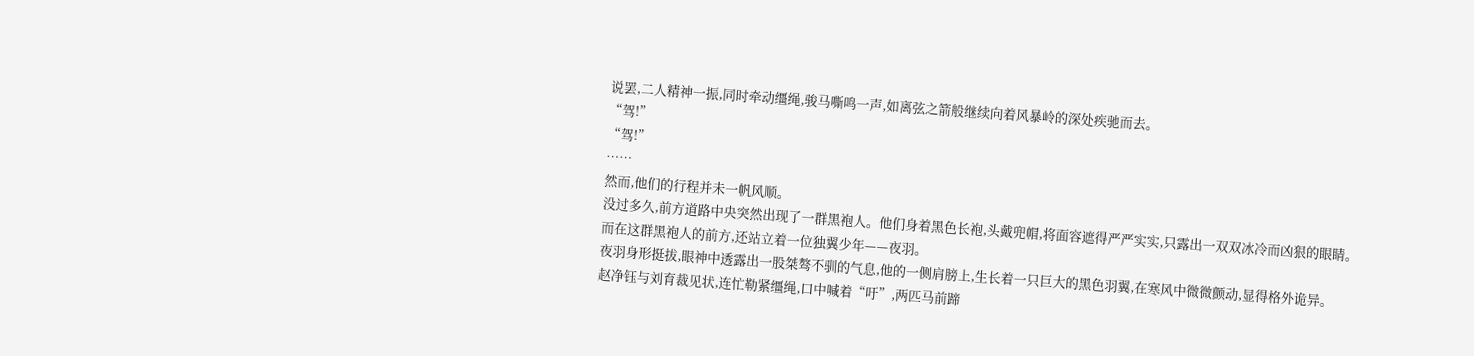说罢,二人精神一振,同时牵动缰绳,骏马嘶鸣一声,如离弦之箭般继续向着风暴岭的深处疾驰而去。
“驾!”
“驾!”
……
然而,他们的行程并未一帆风顺。
没过多久,前方道路中央突然出现了一群黑袍人。他们身着黑色长袍,头戴兜帽,将面容遮得严严实实,只露出一双双冰冷而凶狠的眼睛。
而在这群黑袍人的前方,还站立着一位独翼少年——夜羽。
夜羽身形挺拔,眼神中透露出一股桀骜不驯的气息,他的一侧肩膀上,生长着一只巨大的黑色羽翼,在寒风中微微颤动,显得格外诡异。
赵净钰与刘育裁见状,连忙勒紧缰绳,口中喊着“吁”,两匹马前蹄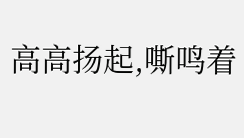高高扬起,嘶鸣着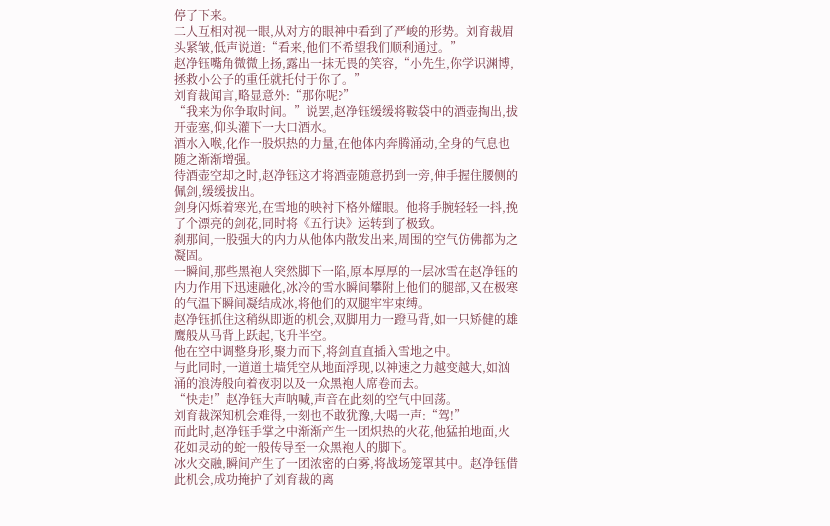停了下来。
二人互相对视一眼,从对方的眼神中看到了严峻的形势。刘育裁眉头紧皱,低声说道:“看来,他们不希望我们顺利通过。”
赵净钰嘴角微微上扬,露出一抹无畏的笑容,“小先生,你学识渊博,拯救小公子的重任就托付于你了。”
刘育裁闻言,略显意外:“那你呢?”
“我来为你争取时间。”说罢,赵净钰缓缓将鞍袋中的酒壶掏出,拔开壶塞,仰头灌下一大口酒水。
酒水入喉,化作一股炽热的力量,在他体内奔腾涌动,全身的气息也随之渐渐增强。
待酒壶空却之时,赵净钰这才将酒壶随意扔到一旁,伸手握住腰侧的佩剑,缓缓拔出。
剑身闪烁着寒光,在雪地的映衬下格外耀眼。他将手腕轻轻一抖,挽了个漂亮的剑花,同时将《五行诀》运转到了极致。
刹那间,一股强大的内力从他体内散发出来,周围的空气仿佛都为之凝固。
一瞬间,那些黑袍人突然脚下一陷,原本厚厚的一层冰雪在赵净钰的内力作用下迅速融化,冰冷的雪水瞬间攀附上他们的腿部,又在极寒的气温下瞬间凝结成冰,将他们的双腿牢牢束缚。
赵净钰抓住这稍纵即逝的机会,双脚用力一蹬马背,如一只矫健的雄鹰般从马背上跃起,飞升半空。
他在空中调整身形,聚力而下,将剑直直插入雪地之中。
与此同时,一道道土墙凭空从地面浮现,以神速之力越变越大,如汹涌的浪涛般向着夜羽以及一众黑袍人席卷而去。
“快走!”赵净钰大声呐喊,声音在此刻的空气中回荡。
刘育裁深知机会难得,一刻也不敢犹豫,大喝一声:“驾!”
而此时,赵净钰手掌之中渐渐产生一团炽热的火花,他猛拍地面,火花如灵动的蛇一般传导至一众黑袍人的脚下。
冰火交融,瞬间产生了一团浓密的白雾,将战场笼罩其中。赵净钰借此机会,成功掩护了刘育裁的离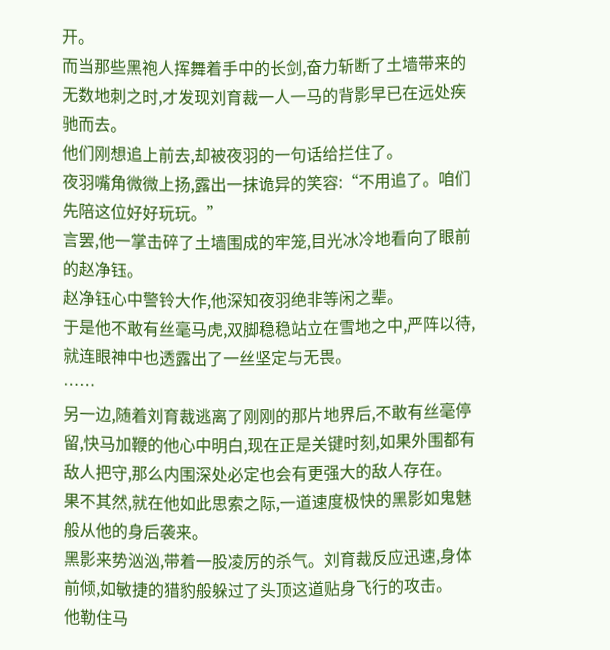开。
而当那些黑袍人挥舞着手中的长剑,奋力斩断了土墙带来的无数地刺之时,才发现刘育裁一人一马的背影早已在远处疾驰而去。
他们刚想追上前去,却被夜羽的一句话给拦住了。
夜羽嘴角微微上扬,露出一抹诡异的笑容:“不用追了。咱们先陪这位好好玩玩。”
言罢,他一掌击碎了土墙围成的牢笼,目光冰冷地看向了眼前的赵净钰。
赵净钰心中警铃大作,他深知夜羽绝非等闲之辈。
于是他不敢有丝毫马虎,双脚稳稳站立在雪地之中,严阵以待,就连眼神中也透露出了一丝坚定与无畏。
……
另一边,随着刘育裁逃离了刚刚的那片地界后,不敢有丝毫停留,快马加鞭的他心中明白,现在正是关键时刻,如果外围都有敌人把守,那么内围深处必定也会有更强大的敌人存在。
果不其然,就在他如此思索之际,一道速度极快的黑影如鬼魅般从他的身后袭来。
黑影来势汹汹,带着一股凌厉的杀气。刘育裁反应迅速,身体前倾,如敏捷的猎豹般躲过了头顶这道贴身飞行的攻击。
他勒住马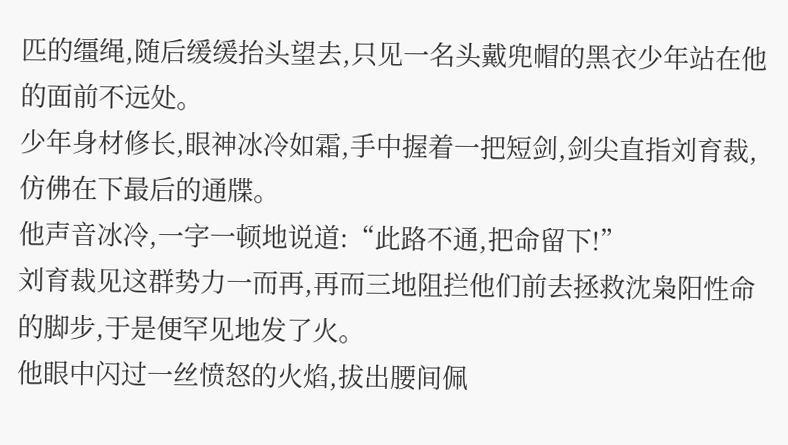匹的缰绳,随后缓缓抬头望去,只见一名头戴兜帽的黑衣少年站在他的面前不远处。
少年身材修长,眼神冰冷如霜,手中握着一把短剑,剑尖直指刘育裁,仿佛在下最后的通牒。
他声音冰冷,一字一顿地说道:“此路不通,把命留下!”
刘育裁见这群势力一而再,再而三地阻拦他们前去拯救沈枭阳性命的脚步,于是便罕见地发了火。
他眼中闪过一丝愤怒的火焰,拔出腰间佩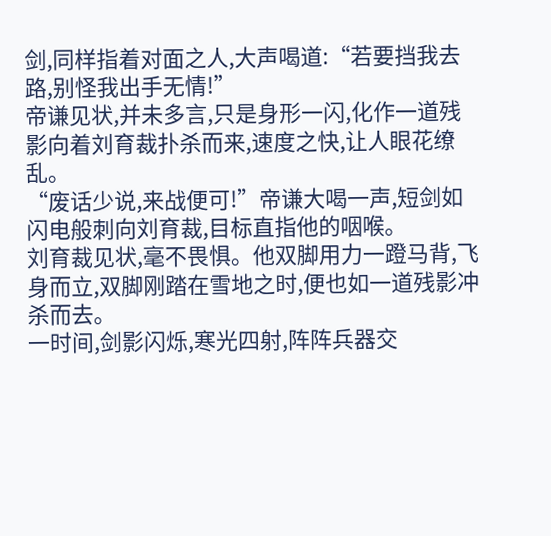剑,同样指着对面之人,大声喝道:“若要挡我去路,别怪我出手无情!”
帝谦见状,并未多言,只是身形一闪,化作一道残影向着刘育裁扑杀而来,速度之快,让人眼花缭乱。
“废话少说,来战便可!”帝谦大喝一声,短剑如闪电般刺向刘育裁,目标直指他的咽喉。
刘育裁见状,毫不畏惧。他双脚用力一蹬马背,飞身而立,双脚刚踏在雪地之时,便也如一道残影冲杀而去。
一时间,剑影闪烁,寒光四射,阵阵兵器交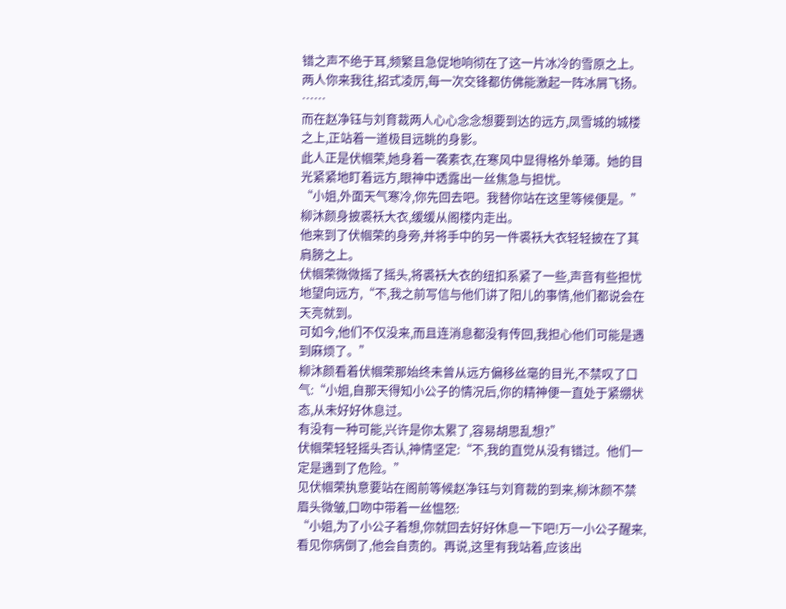错之声不绝于耳,频繁且急促地响彻在了这一片冰冷的雪原之上。
两人你来我往,招式凌厉,每一次交锋都仿佛能激起一阵冰屑飞扬。
……
而在赵净钰与刘育裁两人心心念念想要到达的远方,凤雪城的城楼之上,正站着一道极目远眺的身影。
此人正是伏帼荣,她身着一袭素衣,在寒风中显得格外单薄。她的目光紧紧地盯着远方,眼神中透露出一丝焦急与担忧。
“小姐,外面天气寒冷,你先回去吧。我替你站在这里等候便是。”柳沐颜身披裘袄大衣,缓缓从阁楼内走出。
他来到了伏帼荣的身旁,并将手中的另一件裘袄大衣轻轻披在了其肩膀之上。
伏帼荣微微摇了摇头,将裘袄大衣的纽扣系紧了一些,声音有些担忧地望向远方,“不,我之前写信与他们讲了阳儿的事情,他们都说会在天亮就到。
可如今,他们不仅没来,而且连消息都没有传回,我担心他们可能是遇到麻烦了。”
柳沐颜看着伏帼荣那始终未曾从远方偏移丝毫的目光,不禁叹了口气:“小姐,自那天得知小公子的情况后,你的精神便一直处于紧绷状态,从未好好休息过。
有没有一种可能,兴许是你太累了,容易胡思乱想?”
伏帼荣轻轻摇头否认,神情坚定:“不,我的直觉从没有错过。他们一定是遇到了危险。”
见伏帼荣执意要站在阁前等候赵净钰与刘育裁的到来,柳沐颜不禁眉头微皱,口吻中带着一丝愠怒:
“小姐,为了小公子着想,你就回去好好休息一下吧!万一小公子醒来,看见你病倒了,他会自责的。再说,这里有我站着,应该出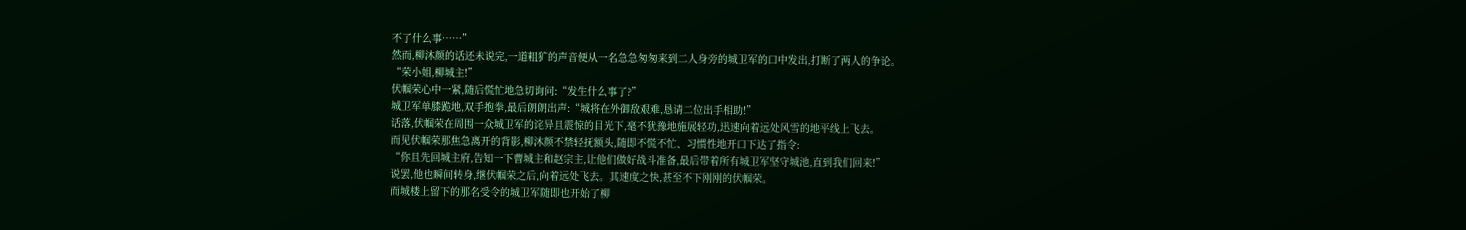不了什么事……”
然而,柳沐颜的话还未说完,一道粗犷的声音便从一名急急匆匆来到二人身旁的城卫军的口中发出,打断了两人的争论。
“荣小姐,柳城主!”
伏帼荣心中一紧,随后慌忙地急切询问:“发生什么事了?”
城卫军单膝跪地,双手抱拳,最后朗朗出声:“城将在外御敌艰难,恳请二位出手相助!”
话落,伏帼荣在周围一众城卫军的诧异且震惊的目光下,毫不犹豫地施展轻功,迅速向着远处风雪的地平线上飞去。
而见伏帼荣那焦急离开的背影,柳沐颜不禁轻抚额头,随即不慌不忙、习惯性地开口下达了指令:
“你且先回城主府,告知一下曹城主和赵宗主,让他们做好战斗准备,最后带着所有城卫军坚守城池,直到我们回来!”
说罢,他也瞬间转身,继伏帼荣之后,向着远处飞去。其速度之快,甚至不下刚刚的伏帼荣。
而城楼上留下的那名受令的城卫军随即也开始了柳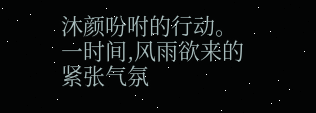沐颜吩咐的行动。
一时间,风雨欲来的紧张气氛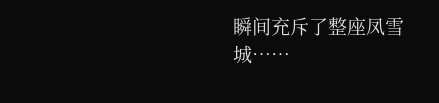瞬间充斥了整座凤雪城……